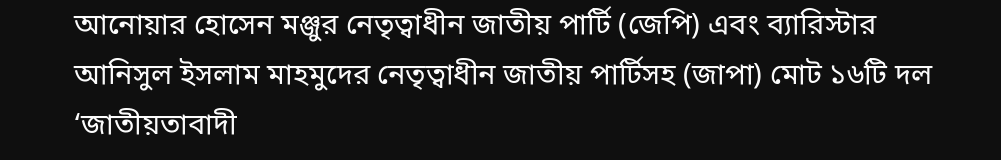আনোয়ার হোসেন মঞ্জুর নেতৃত্বাধীন জাতীয় পার্টি (জেপি) এবং ব্যারিস্টার আনিসুল ইসলাম মাহমুদের নেতৃত্বাধীন জাতীয় পার্টিসহ (জাপা) মোট ১৬টি দল ‘জাতীয়তাবাদী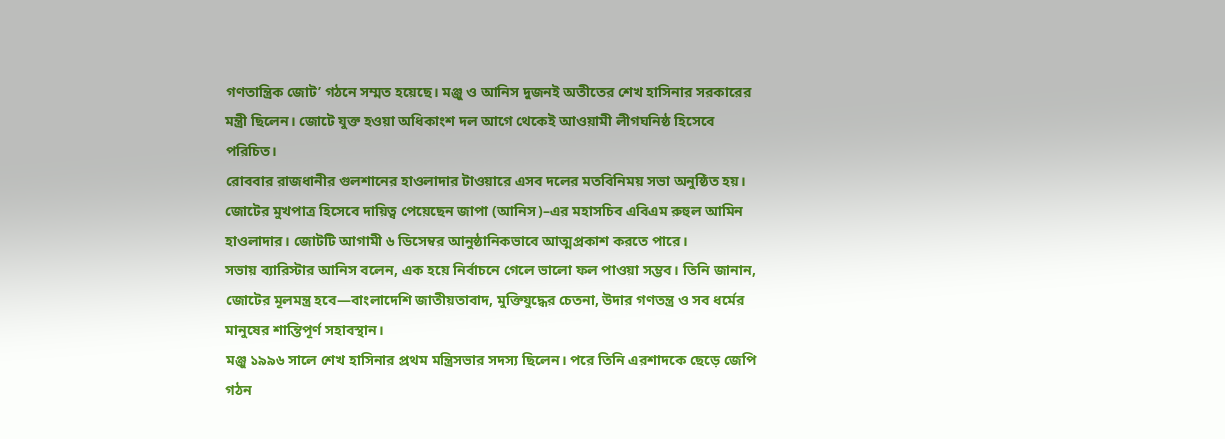গণতান্ত্রিক জোট’ গঠনে সম্মত হয়েছে। মঞ্জু ও আনিস দুজনই অতীতের শেখ হাসিনার সরকারের মন্ত্রী ছিলেন। জোটে যুক্ত হওয়া অধিকাংশ দল আগে থেকেই আওয়ামী লীগঘনিষ্ঠ হিসেবে পরিচিত।
রোববার রাজধানীর গুলশানের হাওলাদার টাওয়ারে এসব দলের মতবিনিময় সভা অনুষ্ঠিত হয়। জোটের মুখপাত্র হিসেবে দায়িত্ব পেয়েছেন জাপা (আনিস)–এর মহাসচিব এবিএম রুহুল আমিন হাওলাদার। জোটটি আগামী ৬ ডিসেম্বর আনুষ্ঠানিকভাবে আত্মপ্রকাশ করতে পারে।
সভায় ব্যারিস্টার আনিস বলেন, এক হয়ে নির্বাচনে গেলে ভালো ফল পাওয়া সম্ভব। তিনি জানান, জোটের মূলমন্ত্র হবে—বাংলাদেশি জাতীয়তাবাদ, মুক্তিযুদ্ধের চেতনা, উদার গণতন্ত্র ও সব ধর্মের মানুষের শান্তিপূর্ণ সহাবস্থান।
মঞ্জু ১৯৯৬ সালে শেখ হাসিনার প্রথম মন্ত্রিসভার সদস্য ছিলেন। পরে তিনি এরশাদকে ছেড়ে জেপি গঠন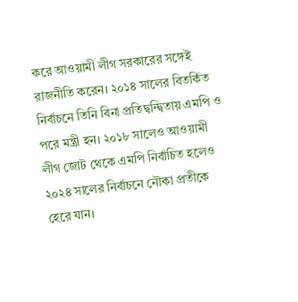করে আওয়ামী লীগ সরকারের সঙ্গেই রাজনীতি করেন। ২০১৪ সালের বিতর্কিত নির্বাচনে তিনি বিনা প্রতিদ্বন্দ্বিতায় এমপি ও পরে মন্ত্রী হন। ২০১৮ সালেও আওয়ামী লীগ জোট থেকে এমপি নির্বাচিত হলেও ২০২৪ সালের নির্বাচনে নৌকা প্রতীকে হেরে যান।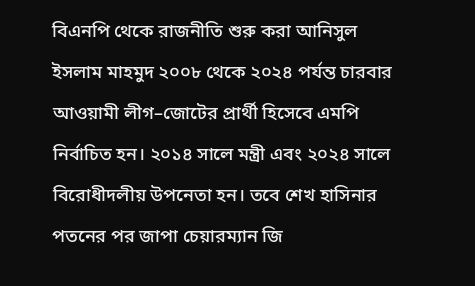বিএনপি থেকে রাজনীতি শুরু করা আনিসুল ইসলাম মাহমুদ ২০০৮ থেকে ২০২৪ পর্যন্ত চারবার আওয়ামী লীগ–জোটের প্রার্থী হিসেবে এমপি নির্বাচিত হন। ২০১৪ সালে মন্ত্রী এবং ২০২৪ সালে বিরোধীদলীয় উপনেতা হন। তবে শেখ হাসিনার পতনের পর জাপা চেয়ারম্যান জি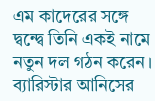এম কাদেরের সঙ্গে দ্বন্দ্বে তিনি একই নামে নতুন দল গঠন করেন।
ব্যারিস্টার আনিসের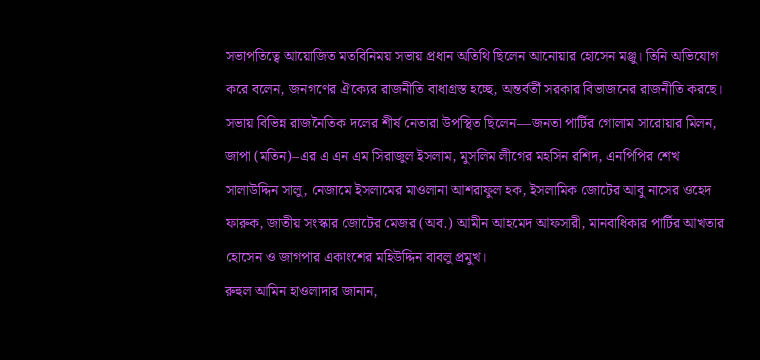সভাপতিত্বে আয়োজিত মতবিনিময় সভায় প্রধান অতিথি ছিলেন আনোয়ার হোসেন মঞ্জু। তিনি অভিযোগ করে বলেন, জনগণের ঐক্যের রাজনীতি বাধাগ্রস্ত হচ্ছে, অন্তর্বর্তী সরকার বিভাজনের রাজনীতি করছে।
সভায় বিভিন্ন রাজনৈতিক দলের শীর্ষ নেতারা উপস্থিত ছিলেন—জনতা পার্টির গোলাম সারোয়ার মিলন, জাপা (মতিন)–এর এ এন এম সিরাজুল ইসলাম, মুসলিম লীগের মহসিন রশিদ, এনপিপির শেখ সালাউদ্দিন সালু, নেজামে ইসলামের মাওলানা আশরাফুল হক, ইসলামিক জোটের আবু নাসের ওহেদ ফারুক, জাতীয় সংস্কার জোটের মেজর (অব.) আমীন আহমেদ আফসারী, মানবাধিকার পার্টির আখতার হোসেন ও জাগপার একাংশের মহিউদ্দিন বাবলু প্রমুখ।
রুহুল আমিন হাওলাদার জানান,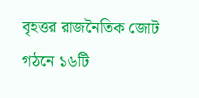বৃহত্তর রাজনৈতিক জোট গঠনে ১৬টি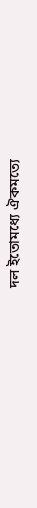দল ইতোমধ্যে ঐকমত্যে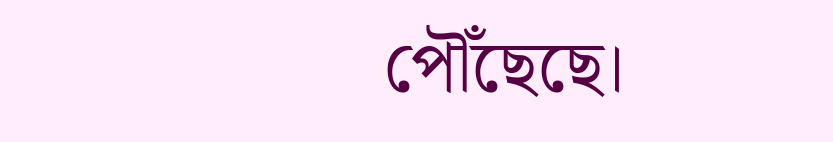পৌঁছেছে।